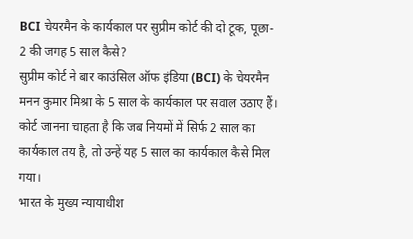BCI चेयरमैन के कार्यकाल पर सुप्रीम कोर्ट की दो टूक, पूछा- 2 की जगह 5 साल कैसे?
सुप्रीम कोर्ट ने बार काउंसिल ऑफ इंडिया (BCI) के चेयरमैन मनन कुमार मिश्रा के 5 साल के कार्यकाल पर सवाल उठाए हैं। कोर्ट जानना चाहता है कि जब नियमों में सिर्फ 2 साल का कार्यकाल तय है, तो उन्हें यह 5 साल का कार्यकाल कैसे मिल गया।
भारत के मुख्य न्यायाधीश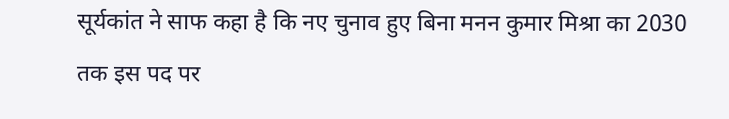सूर्यकांत ने साफ कहा है कि नए चुनाव हुए बिना मनन कुमार मिश्रा का 2030 तक इस पद पर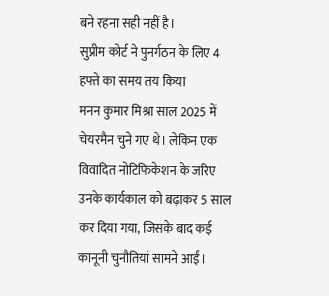बने रहना सही नहीं है।
सुप्रीम कोर्ट ने पुनर्गठन के लिए 4 हफ्ते का समय तय किया
मनन कुमार मिश्रा साल 2025 में चेयरमैन चुने गए थे। लेकिन एक विवादित नोटिफिकेशन के जरिए उनके कार्यकाल को बढ़ाकर 5 साल कर दिया गया, जिसके बाद कई कानूनी चुनौतियां सामने आईं।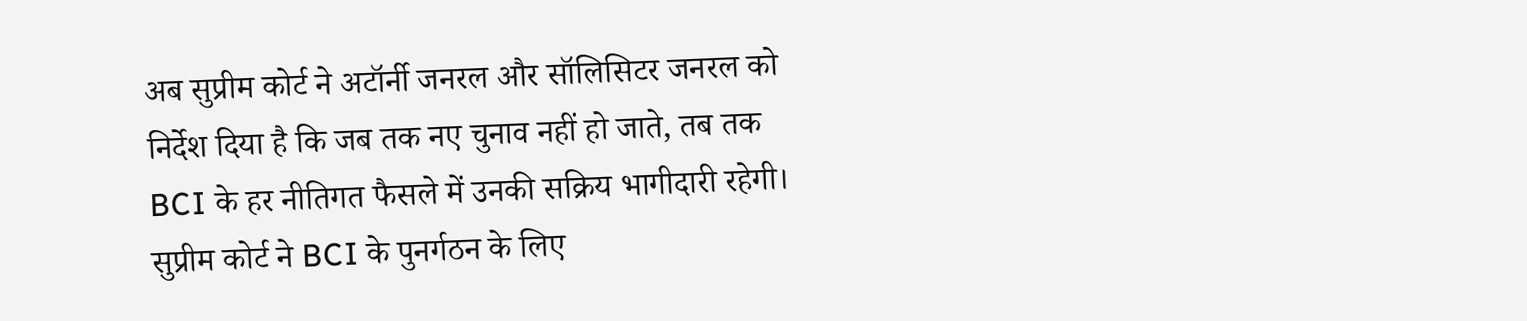अब सुप्रीम कोर्ट ने अटॉर्नी जनरल और सॉलिसिटर जनरल को निर्देश दिया है कि जब तक नए चुनाव नहीं हो जाते, तब तक BCI के हर नीतिगत फैसले में उनकी सक्रिय भागीदारी रहेगी। सुप्रीम कोर्ट ने BCI के पुनर्गठन के लिए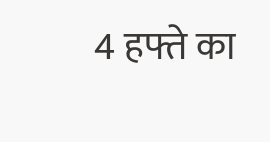4 हफ्ते का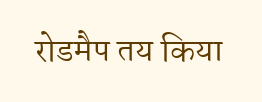रोडमैप तय किया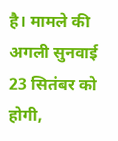है। मामले की अगली सुनवाई 23 सितंबर को होगी,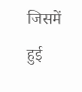जिसमें हुई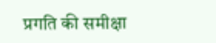प्रगति की समीक्षा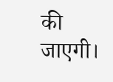की जाएगी।